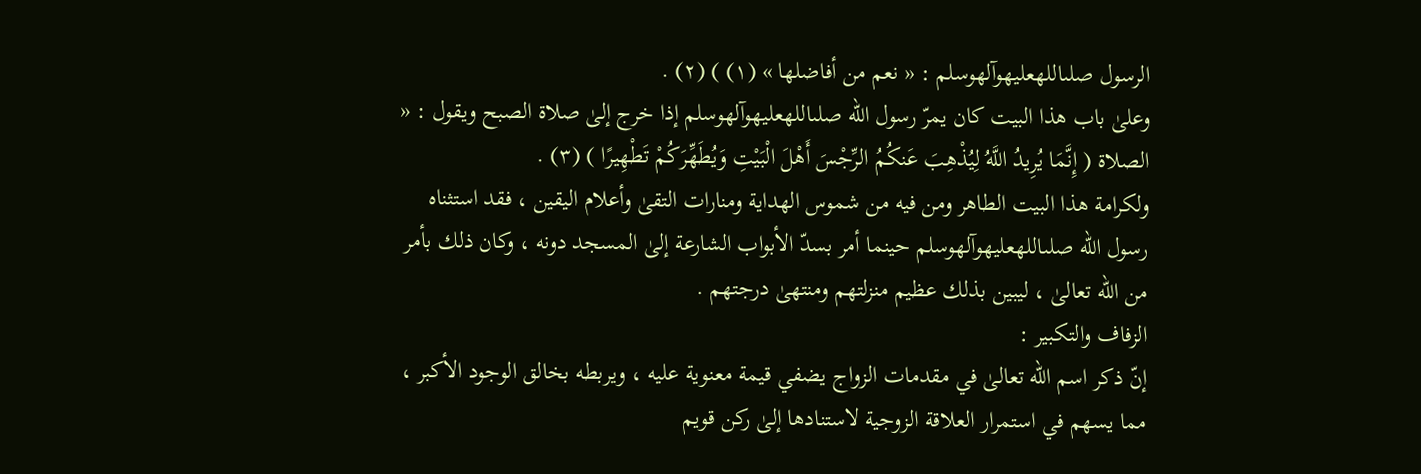الرسول صلىاللهعليهوآلهوسلم : « نعم من أفاضلها » (١) ) (٢) .
وعلىٰ باب هذا البيت كان يمرّ رسول الله صلىاللهعليهوآلهوسلم إذا خرج إلىٰ صلاة الصبح ويقول : « الصلاة ( إِنَّمَا يُرِيدُ اللَّهُ لِيُذْهِبَ عَنكُمُ الرِّجْسَ أَهْلَ الْبَيْتِ وَيُطَهِّرَكُمْ تَطْهِيرًا ) (٣) .
ولكرامة هذا البيت الطاهر ومن فيه من شموس الهداية ومنارات التقىٰ وأعلام اليقين ، فقد استثناه رسول الله صلىاللهعليهوآلهوسلم حينما أمر بسدّ الأبواب الشارعة إلىٰ المسجد دونه ، وكان ذلك بأمر من الله تعالىٰ ، ليبين بذلك عظيم منزلتهم ومنتهىٰ درجتهم .
الزفاف والتكبير :
إنّ ذكر اسم الله تعالىٰ في مقدمات الزواج يضفي قيمة معنوية عليه ، ويربطه بخالق الوجود الأكبر ، مما يسهم في استمرار العلاقة الزوجية لاستنادها إلىٰ ركن قويم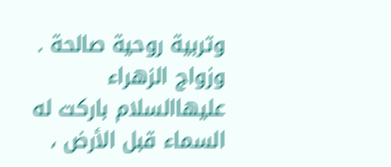وتربية روحية صالحة .
وزواج الزهراء عليهاالسلام باركت له السماء قبل الأرض ،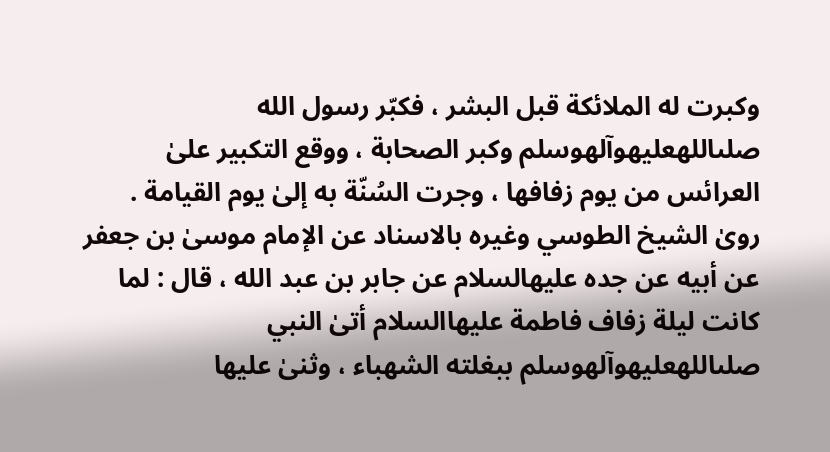وكبرت له الملائكة قبل البشر ، فكبّر رسول الله صلىاللهعليهوآلهوسلم وكبر الصحابة ، ووقع التكبير علىٰ العرائس من يوم زفافها ، وجرت السُنّة به إلىٰ يوم القيامة .
روىٰ الشيخ الطوسي وغيره بالاسناد عن الإمام موسىٰ بن جعفر عن أبيه عن جده عليهالسلام عن جابر بن عبد الله ، قال : لما كانت ليلة زفاف فاطمة عليهاالسلام أتىٰ النبي صلىاللهعليهوآلهوسلم ببغلته الشهباء ، وثنىٰ عليها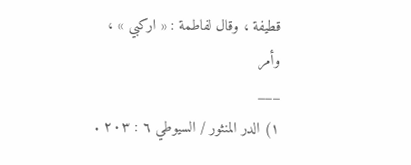قطيفة ، وقال لفاطمة : « اركبي » ، وأمر
___
١) الدر المنثور / السيوطي ٦ : ٢٠٣ .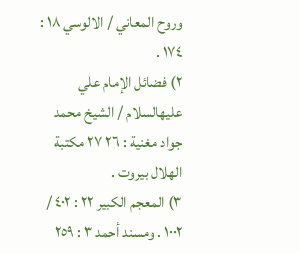وروح المعاني / الالوسي ١٨ : ١٧٤ .
٢) فضائل الإمام علي عليهالسلام / الشيخ محمد جواد مغنية : ٢٦ ٢٧ مكتبة الهلال بيروت .
٣) المعجم الكبير ٢٢ : ٤٠٢ / ١٠٠٢ . ومسند أحمد ٣ : ٢٥٩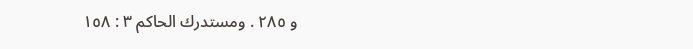و ٢٨٥ . ومستدرك الحاكم ٣ : ١٥٨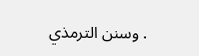. وسنن الترمذي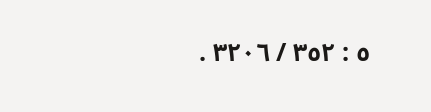٥ : ٣٥٢ / ٣٢٠٦ .